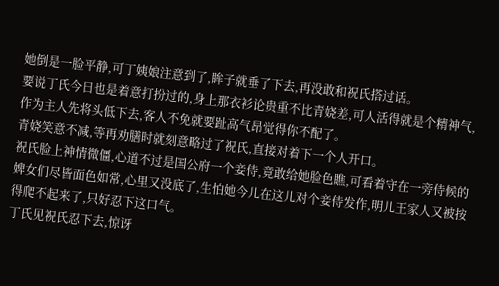她倒是一脸平静,可丁姨娘注意到了,眸子就垂了下去,再没敢和祝氏搭过话。
要说丁氏今日也是着意打扮过的,身上那衣衫论贵重不比青娆差,可人活得就是个精神气,作为主人先将头低下去,客人不免就要趾高气昂觉得你不配了。
青娆笑意不减,等再劝膳时就刻意略过了祝氏,直接对着下一个人开口。
祝氏脸上神情微僵,心道不过是国公府一个妾侍,竟敢给她脸色瞧,可看着守在一旁侍候的婢女们尽皆面色如常,心里又没底了,生怕她今儿在这儿对个妾侍发作,明儿王家人又被按得爬不起来了,只好忍下这口气。
丁氏见祝氏忍下去,惊讶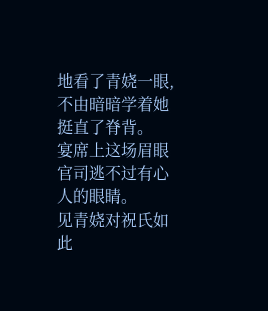地看了青娆一眼,不由暗暗学着她挺直了脊背。
宴席上这场眉眼官司逃不过有心人的眼睛。
见青娆对祝氏如此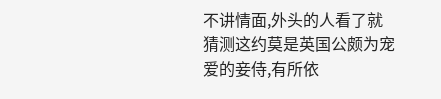不讲情面,外头的人看了就猜测这约莫是英国公颇为宠爱的妾侍,有所依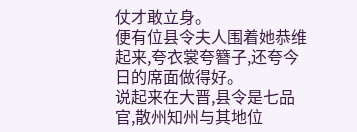仗才敢立身。
便有位县令夫人围着她恭维起来,夸衣裳夸簪子,还夸今日的席面做得好。
说起来在大晋,县令是七品官,散州知州与其地位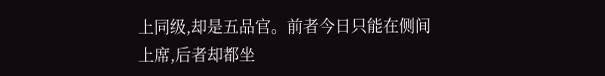上同级,却是五品官。前者今日只能在侧间上席,后者却都坐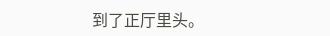到了正厅里头。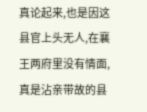真论起来,也是因这县官上头无人,在襄王两府里没有情面,真是沾亲带故的县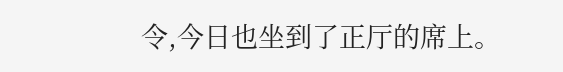令,今日也坐到了正厅的席上。